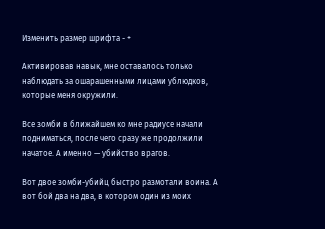Изменить размер шрифта - +

Активировав навык, мне оставалось только наблюдать за ошарашенными лицами ублюдков, которые меня окружили.

Все зомби в ближайшем ко мне радиусе начали подниматься, после чего сразу же продолжили начатое. А именно — убийство врагов.

Вот двое зомби-убийц быстро размотали воина. А вот бой два на два, в котором один из моих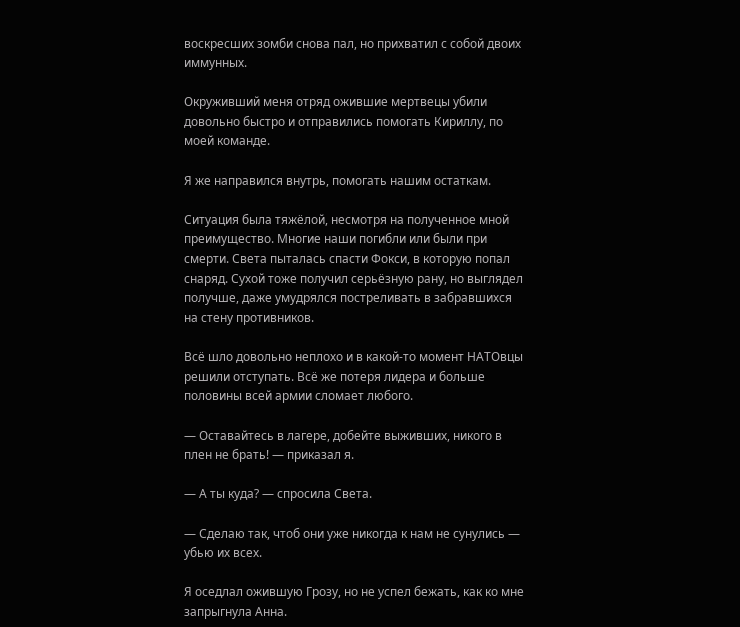воскресших зомби снова пал, но прихватил с собой двоих иммунных.

Окруживший меня отряд ожившие мертвецы убили довольно быстро и отправились помогать Кириллу, по моей команде.

Я же направился внутрь, помогать нашим остаткам.

Ситуация была тяжёлой, несмотря на полученное мной преимущество. Многие наши погибли или были при смерти. Света пыталась спасти Фокси, в которую попал снаряд. Сухой тоже получил серьёзную рану, но выглядел получше, даже умудрялся постреливать в забравшихся на стену противников.

Всё шло довольно неплохо и в какой-то момент НАТОвцы решили отступать. Всё же потеря лидера и больше половины всей армии сломает любого.

— Оставайтесь в лагере, добейте выживших, никого в плен не брать! — приказал я.

— А ты куда? — спросила Света.

— Сделаю так, чтоб они уже никогда к нам не сунулись — убью их всех.

Я оседлал ожившую Грозу, но не успел бежать, как ко мне запрыгнула Анна.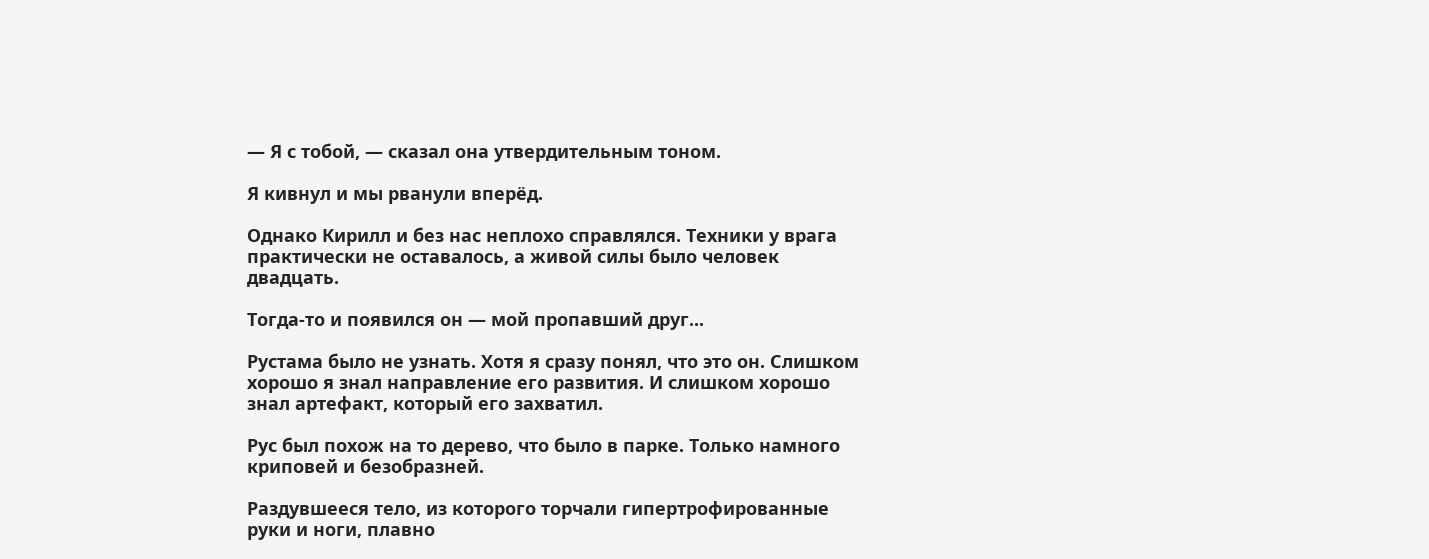— Я с тобой, — сказал она утвердительным тоном.

Я кивнул и мы рванули вперёд.

Однако Кирилл и без нас неплохо справлялся. Техники у врага практически не оставалось, а живой силы было человек двадцать.

Тогда-то и появился он — мой пропавший друг...

Рустама было не узнать. Хотя я сразу понял, что это он. Слишком хорошо я знал направление его развития. И слишком хорошо знал артефакт, который его захватил.

Рус был похож на то дерево, что было в парке. Только намного криповей и безобразней.

Раздувшееся тело, из которого торчали гипертрофированные руки и ноги, плавно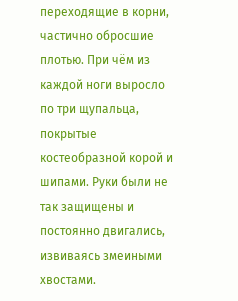переходящие в корни, частично обросшие плотью. При чём из каждой ноги выросло по три щупальца, покрытые костеобразной корой и шипами. Руки были не так защищены и постоянно двигались, извиваясь змеиными хвостами.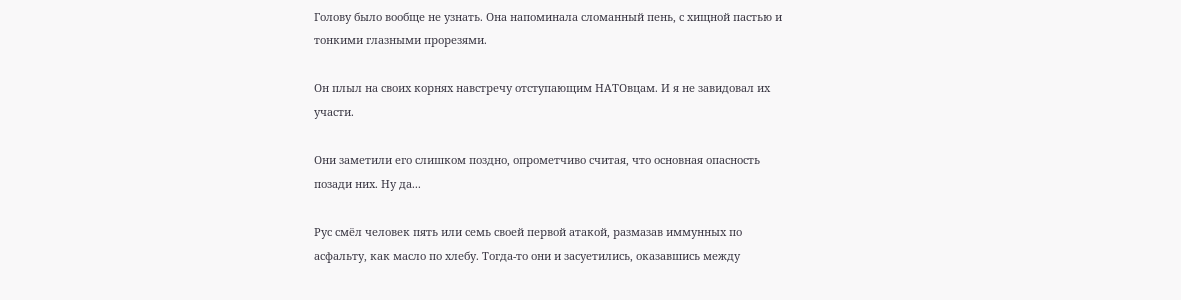Голову было вообще не узнать. Она напоминала сломанный пень, с хищной пастью и тонкими глазными прорезями.

Он плыл на своих корнях навстречу отступающим НАТОвцам. И я не завидовал их участи.

Они заметили его слишком поздно, опрометчиво считая, что основная опасность позади них. Ну да...

Рус смёл человек пять или семь своей первой атакой, размазав иммунных по асфальту, как масло по хлебу. Тогда-то они и засуетились, оказавшись между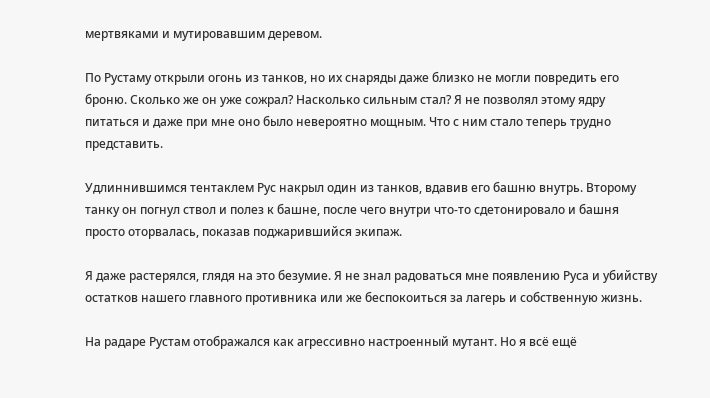мертвяками и мутировавшим деревом.

По Рустаму открыли огонь из танков, но их снаряды даже близко не могли повредить его броню. Сколько же он уже сожрал? Насколько сильным стал? Я не позволял этому ядру питаться и даже при мне оно было невероятно мощным. Что с ним стало теперь трудно представить.

Удлиннившимся тентаклем Рус накрыл один из танков, вдавив его башню внутрь. Второму танку он погнул ствол и полез к башне, после чего внутри что-то сдетонировало и башня просто оторвалась, показав поджарившийся экипаж.

Я даже растерялся, глядя на это безумие. Я не знал радоваться мне появлению Руса и убийству остатков нашего главного противника или же беспокоиться за лагерь и собственную жизнь.

На радаре Рустам отображался как агрессивно настроенный мутант. Но я всё ещё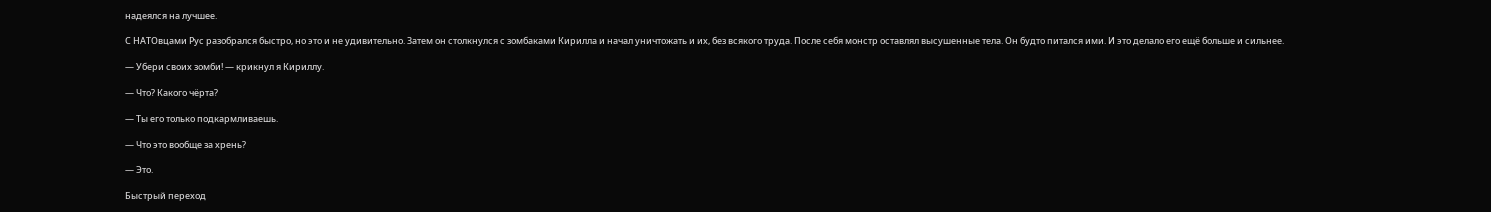надеялся на лучшее.

С НАТОвцами Рус разобрался быстро, но это и не удивительно. Затем он столкнулся с зомбаками Кирилла и начал уничтожать и их, без всякого труда. После себя монстр оставлял высушенные тела. Он будто питался ими. И это делало его ещё больше и сильнее.

— Убери своих зомби! — крикнул я Кириллу.

— Что? Какого чёрта?

— Ты его только подкармливаешь.

— Что это вообще за хрень?

— Это.

Быстрый переход